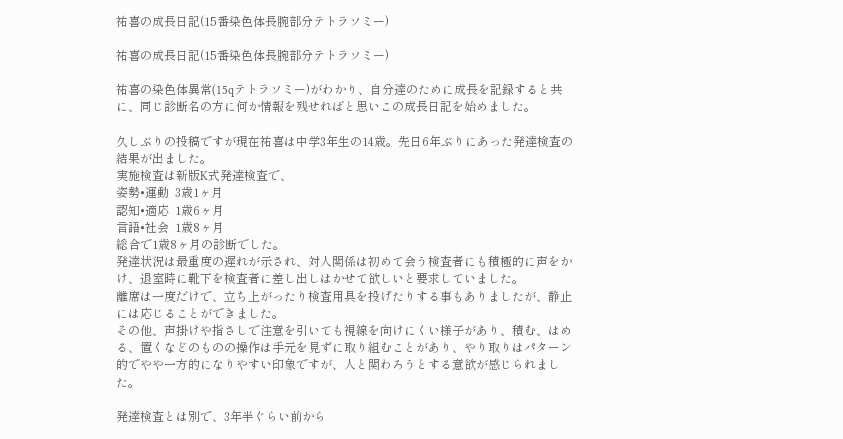祐喜の成長日記(15番染色体長腕部分テトラソミー)

祐喜の成長日記(15番染色体長腕部分テトラソミー)

祐喜の染色体異常(15qテトラソミー)がわかり、自分達のために成長を記録すると共に、同じ診断名の方に何か情報を残せればと思いこの成長日記を始めました。

久しぶりの投稿ですが現在祐喜は中学3年生の14歳。先日6年ぶりにあった発達検査の結果が出ました。
実施検査は新版K式発達検査で、
姿勢•運動  3歳1ヶ月
認知•適応  1歳6ヶ月
言語•社会  1歳8ヶ月
総合で1歳8ヶ月の診断でした。
発達状況は最重度の遅れが示され、対人関係は初めて会う検査者にも積極的に声をかけ、退室時に靴下を検査者に差し出しはかせて欲しいと要求していました。
離席は一度だけで、立ち上がったり検査用具を投げたりする事もありましたが、静止には応じることができました。
その他、声掛けや指さしで注意を引いても視線を向けにくい様子があり、積む、はめる、置くなどのものの操作は手元を見ずに取り組むことがあり、やり取りはパターン的でやや一方的になりやすい印象ですが、人と関わろうとする意欲が感じられました。

発達検査とは別で、3年半ぐらい前から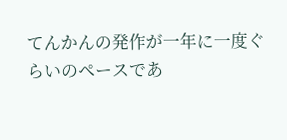てんかんの発作が一年に一度ぐらいのペースであ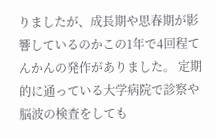りましたが、成長期や思春期が影響しているのかこの1年で4回程てんかんの発作がありました。 定期的に通っている大学病院で診察や脳波の検査をしても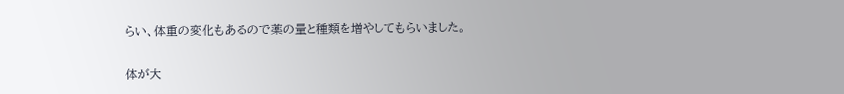らい、体重の変化もあるので薬の量と種類を増やしてもらいました。

体が大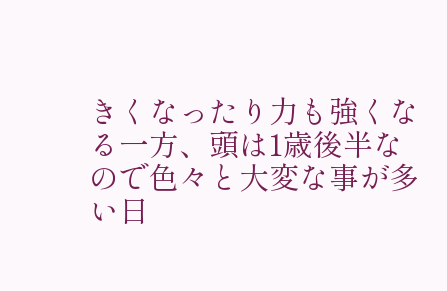きくなったり力も強くなる一方、頭は1歳後半なので色々と大変な事が多い日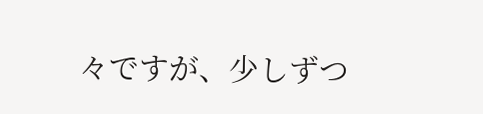々ですが、少しずつ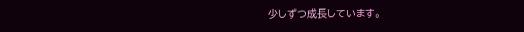少しずつ成長しています。